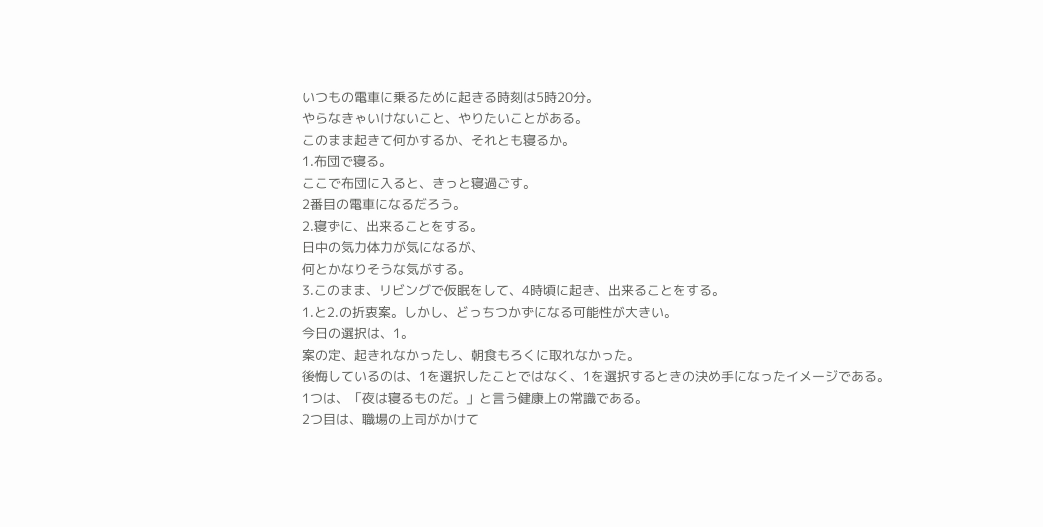いつもの電車に乗るために起きる時刻は5時20分。
やらなきゃいけないこと、やりたいことがある。
このまま起きて何かするか、それとも寝るか。
1.布団で寝る。
ここで布団に入ると、きっと寝過ごす。
2番目の電車になるだろう。
2.寝ずに、出来ることをする。
日中の気力体力が気になるが、
何とかなりそうな気がする。
3.このまま、リビングで仮眠をして、4時頃に起き、出来ることをする。
1.と2.の折衷案。しかし、どっちつかずになる可能性が大きい。
今日の選択は、1。
案の定、起きれなかったし、朝食もろくに取れなかった。
後悔しているのは、1を選択したことではなく、1を選択するときの決め手になったイメージである。
1つは、「夜は寝るものだ。」と言う健康上の常識である。
2つ目は、職場の上司がかけて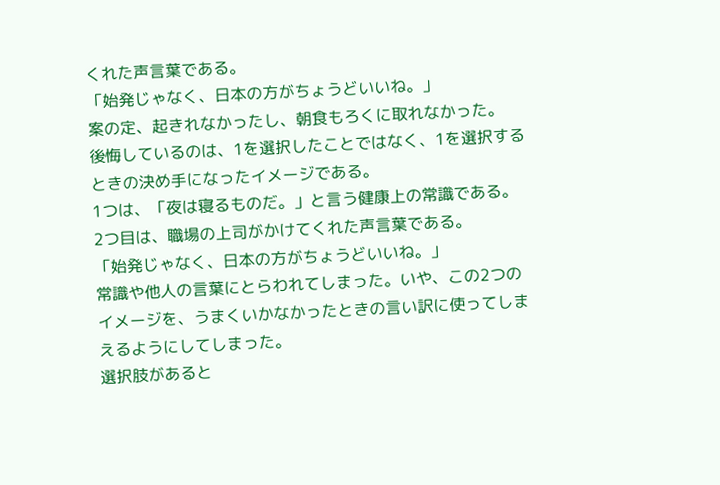くれた声言葉である。
「始発じゃなく、日本の方がちょうどいいね。」
案の定、起きれなかったし、朝食もろくに取れなかった。
後悔しているのは、1を選択したことではなく、1を選択するときの決め手になったイメージである。
1つは、「夜は寝るものだ。」と言う健康上の常識である。
2つ目は、職場の上司がかけてくれた声言葉である。
「始発じゃなく、日本の方がちょうどいいね。」
常識や他人の言葉にとらわれてしまった。いや、この2つのイメージを、うまくいかなかったときの言い訳に使ってしまえるようにしてしまった。
選択肢があると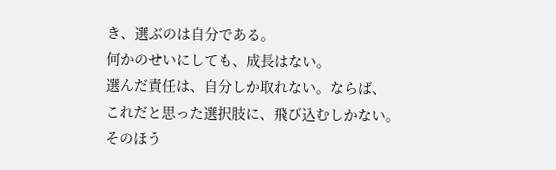き、選ぶのは自分である。
何かのせいにしても、成長はない。
選んだ責任は、自分しか取れない。ならば、
これだと思った選択肢に、飛び込むしかない。
そのほう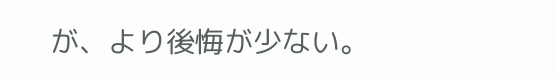が、より後悔が少ない。